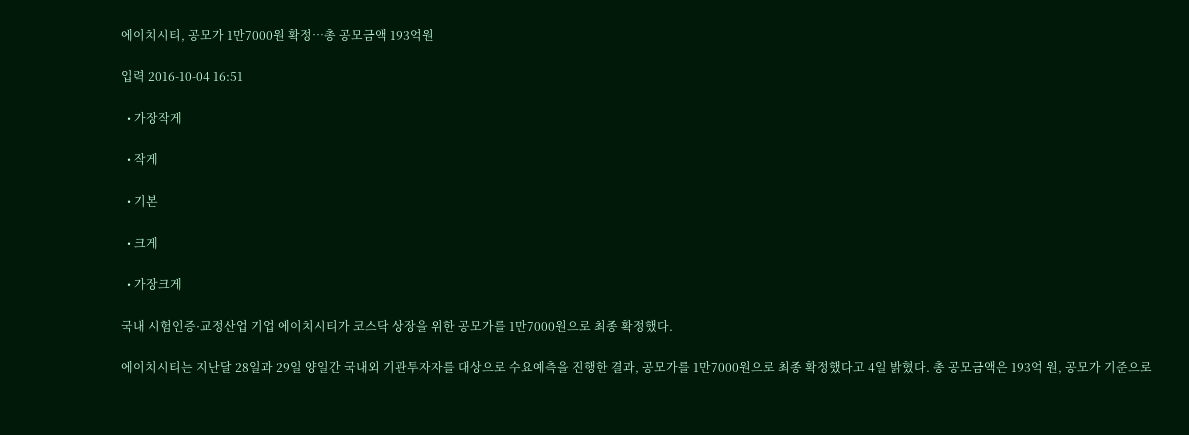에이치시티, 공모가 1만7000원 확정…총 공모금액 193억원

입력 2016-10-04 16:51

  • 가장작게

  • 작게

  • 기본

  • 크게

  • 가장크게

국내 시험인증·교정산업 기업 에이치시티가 코스닥 상장을 위한 공모가를 1만7000원으로 최종 확정했다.

에이치시티는 지난달 28일과 29일 양일간 국내외 기관투자자를 대상으로 수요예측을 진행한 결과, 공모가를 1만7000원으로 최종 확정했다고 4일 밝혔다. 총 공모금액은 193억 원, 공모가 기준으로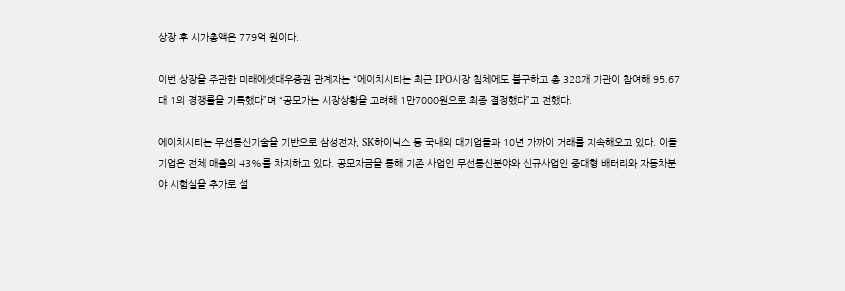상장 후 시가총액은 779억 원이다.

이번 상장을 주관한 미래에셋대우증권 관계자는 “에이치시티는 최근 IPO시장 침체에도 불구하고 총 328개 기관이 참여해 95.67 대 1의 경쟁률을 기록했다”며 “공모가는 시장상황을 고려해 1만7000원으로 최종 결정했다”고 전했다.

에이치시티는 무선통신기술을 기반으로 삼성전자, SK하이닉스 등 국내외 대기업들과 10년 가까이 거래를 지속해오고 있다. 이들 기업은 전체 매출의 43%를 차지하고 있다. 공모자금을 통해 기존 사업인 무선통신분야와 신규사업인 중대형 배터리와 자동차분야 시험실을 추가로 설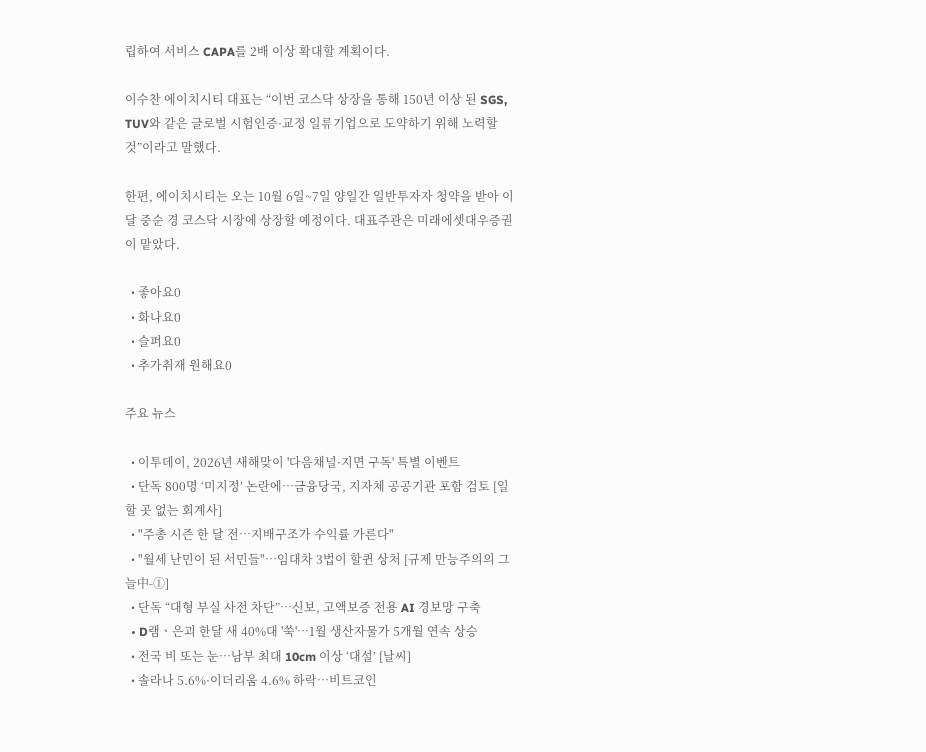립하여 서비스 CAPA를 2배 이상 확대할 계획이다.

이수찬 에이치시티 대표는 “이번 코스닥 상장을 통해 150년 이상 된 SGS, TUV와 같은 글로벌 시험인증·교정 일류기업으로 도약하기 위해 노력할 것”이라고 말했다.

한편, 에이치시티는 오는 10월 6일~7일 양일간 일반투자자 청약을 받아 이 달 중순 경 코스닥 시장에 상장할 예정이다. 대표주관은 미래에셋대우증권이 맡았다.

  • 좋아요0
  • 화나요0
  • 슬퍼요0
  • 추가취재 원해요0

주요 뉴스

  • 이투데이, 2026년 새해맞이 '다음채널·지면 구독' 특별 이벤트
  • 단독 800명 ‘미지정’ 논란에…금융당국, 지자체 공공기관 포함 검토 [일할 곳 없는 회계사]
  • "주총 시즌 한 달 전…지배구조가 수익률 가른다"
  • "월세 난민이 된 서민들"…임대차 3법이 할퀸 상처 [규제 만능주의의 그늘中-①]
  • 단독 “대형 부실 사전 차단”⋯신보, 고액보증 전용 AI 경보망 구축
  • D램ㆍ은괴 한달 새 40%대 '쑥'⋯1월 생산자물가 5개월 연속 상승
  • 전국 비 또는 눈…남부 최대 10cm 이상 ‘대설’ [날씨]
  • 솔라나 5.6%·이더리움 4.6% 하락…비트코인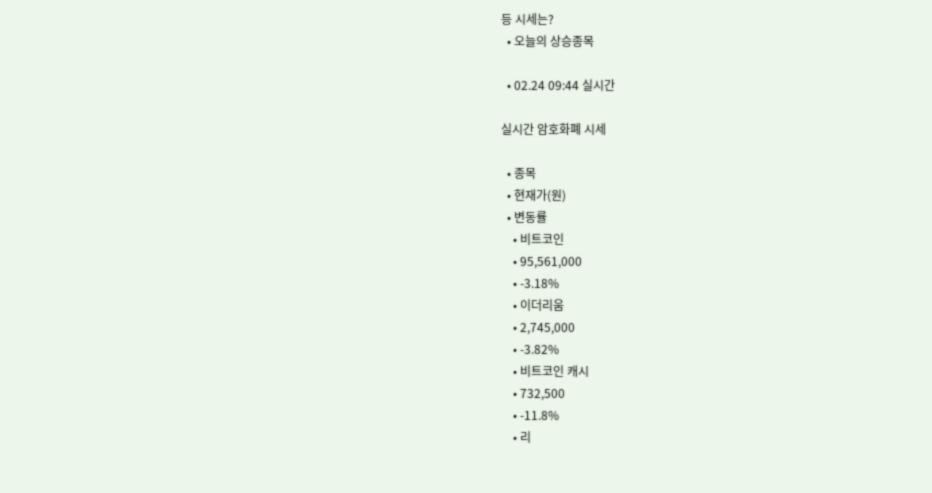등 시세는?
  • 오늘의 상승종목

  • 02.24 09:44 실시간

실시간 암호화폐 시세

  • 종목
  • 현재가(원)
  • 변동률
    • 비트코인
    • 95,561,000
    • -3.18%
    • 이더리움
    • 2,745,000
    • -3.82%
    • 비트코인 캐시
    • 732,500
    • -11.8%
    • 리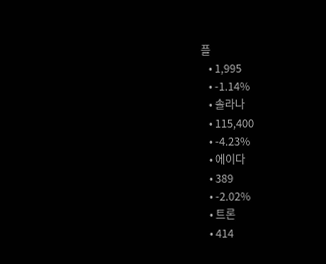플
    • 1,995
    • -1.14%
    • 솔라나
    • 115,400
    • -4.23%
    • 에이다
    • 389
    • -2.02%
    • 트론
    • 414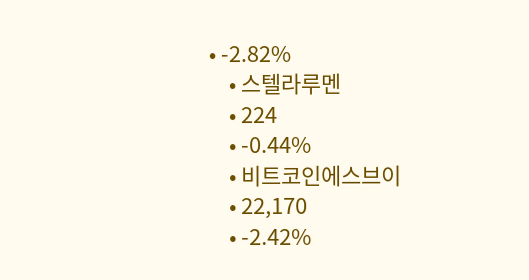• -2.82%
    • 스텔라루멘
    • 224
    • -0.44%
    • 비트코인에스브이
    • 22,170
    • -2.42%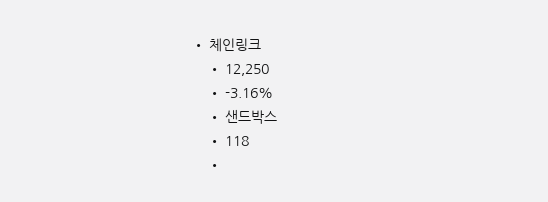• 체인링크
    • 12,250
    • -3.16%
    • 샌드박스
    • 118
    •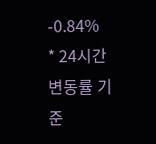-0.84%
* 24시간 변동률 기준